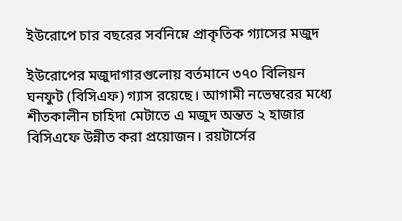ইউরোপে চার বছরের সর্বনিম্নে প্রাকৃতিক গ্যাসের মজুদ

ইউরোপের মজুদাগারগুলোয় বর্তমানে ৩৭০ বিলিয়ন ঘনফুট (বিসিএফ) গ্যাস রয়েছে। আগামী নভেম্বরের মধ্যে শীতকালীন চাহিদা মেটাতে এ মজুদ অন্তত ২ হাজার বিসিএফে উন্নীত করা প্রয়োজন। রয়টার্সের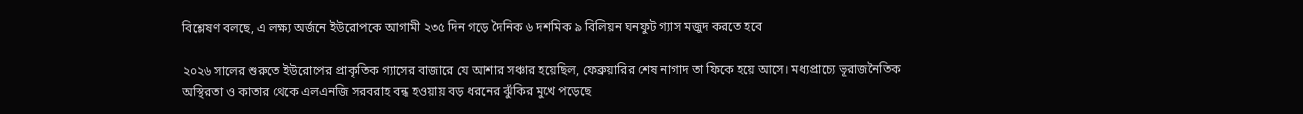বিশ্লেষণ বলছে, এ লক্ষ্য অর্জনে ইউরোপকে আগামী ২৩৫ দিন গড়ে দৈনিক ৬ দশমিক ৯ বিলিয়ন ঘনফুট গ্যাস মজুদ করতে হবে

২০২৬ সালের শুরুতে ইউরোপের প্রাকৃতিক গ্যাসের বাজারে যে আশার সঞ্চার হয়েছিল, ফেব্রুয়ারির শেষ নাগাদ তা ফিকে হয়ে আসে। মধ্যপ্রাচ্যে ভূরাজনৈতিক অস্থিরতা ও কাতার থেকে এলএনজি সরবরাহ বন্ধ হওয়ায় বড় ধরনের ঝুঁকির মুখে পড়েছে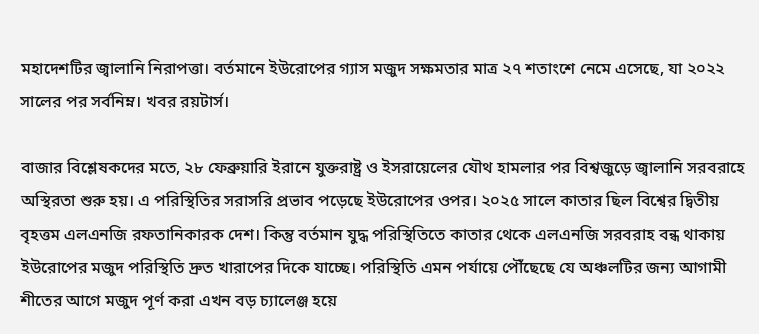মহাদেশটির জ্বালানি নিরাপত্তা। বর্তমানে ইউরোপের গ্যাস মজুদ সক্ষমতার মাত্র ২৭ শতাংশে নেমে এসেছে, যা ২০২২ সালের পর সর্বনিম্ন। খবর রয়টার্স।

বাজার বিশ্লেষকদের মতে, ২৮ ফেব্রুয়ারি ইরানে যুক্তরাষ্ট্র ও ইসরায়েলের যৌথ হামলার পর বিশ্বজুড়ে জ্বালানি সরবরাহে অস্থিরতা শুরু হয়। এ পরিস্থিতির সরাসরি প্রভাব পড়েছে ইউরোপের ওপর। ২০২৫ সালে কাতার ছিল বিশ্বের দ্বিতীয় বৃহত্তম এলএনজি রফতানিকারক দেশ। কিন্তু বর্তমান যুদ্ধ পরিস্থিতিতে কাতার থেকে এলএনজি সরবরাহ বন্ধ থাকায় ইউরোপের মজুদ পরিস্থিতি দ্রুত খারাপের দিকে যাচ্ছে। পরিস্থিতি এমন পর্যায়ে পৌঁছেছে যে অঞ্চলটির জন্য আগামী শীতের আগে মজুদ পূর্ণ করা এখন বড় চ্যালেঞ্জ হয়ে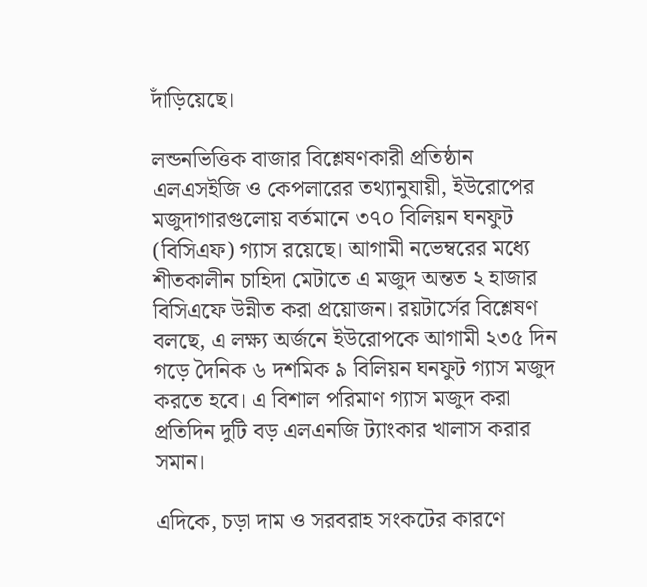দাঁড়িয়েছে।

লন্ডনভিত্তিক বাজার বিশ্লেষণকারী প্রতিষ্ঠান এলএসইজি ও কেপলারের তথ্যানুযায়ী, ইউরোপের মজুদাগারগুলোয় বর্তমানে ৩৭০ বিলিয়ন ঘনফুট (বিসিএফ) গ্যাস রয়েছে। আগামী নভেম্বরের মধ্যে শীতকালীন চাহিদা মেটাতে এ মজুদ অন্তত ২ হাজার বিসিএফে উন্নীত করা প্রয়োজন। রয়টার্সের বিশ্লেষণ বলছে, এ লক্ষ্য অর্জনে ইউরোপকে আগামী ২৩৫ দিন গড়ে দৈনিক ৬ দশমিক ৯ বিলিয়ন ঘনফুট গ্যাস মজুদ করতে হবে। এ বিশাল পরিমাণ গ্যাস মজুদ করা প্রতিদিন দুটি বড় এলএনজি ট্যাংকার খালাস করার সমান।

এদিকে, চড়া দাম ও সরবরাহ সংকটের কারণে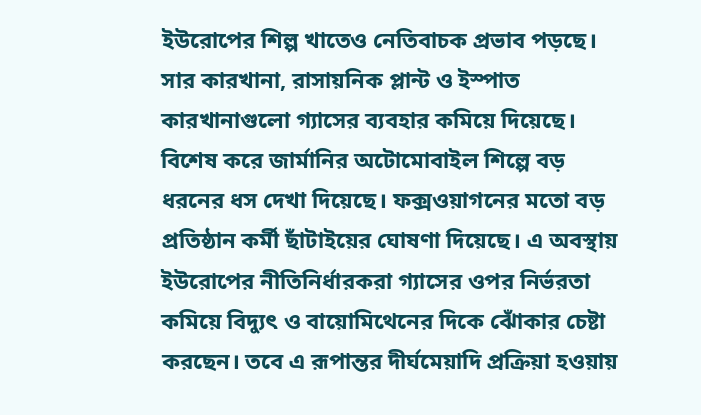ইউরোপের শিল্প খাতেও নেতিবাচক প্রভাব পড়ছে। সার কারখানা, রাসায়নিক প্লান্ট ও ইস্পাত কারখানাগুলো গ্যাসের ব্যবহার কমিয়ে দিয়েছে। বিশেষ করে জার্মানির অটোমোবাইল শিল্পে বড় ধরনের ধস দেখা দিয়েছে। ফক্সওয়াগনের মতো বড় প্রতিষ্ঠান কর্মী ছাঁটাইয়ের ঘোষণা দিয়েছে। এ অবস্থায় ইউরোপের নীতিনির্ধারকরা গ্যাসের ওপর নির্ভরতা কমিয়ে বিদ্যুৎ ও বায়োমিথেনের দিকে ঝোঁকার চেষ্টা করছেন। তবে এ রূপান্তর দীর্ঘমেয়াদি প্রক্রিয়া হওয়ায়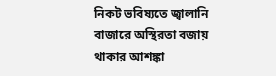নিকট ভবিষ্যতে জ্বালানি বাজারে অস্থিরতা বজায় থাকার আশঙ্কা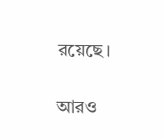রয়েছে।

আরও